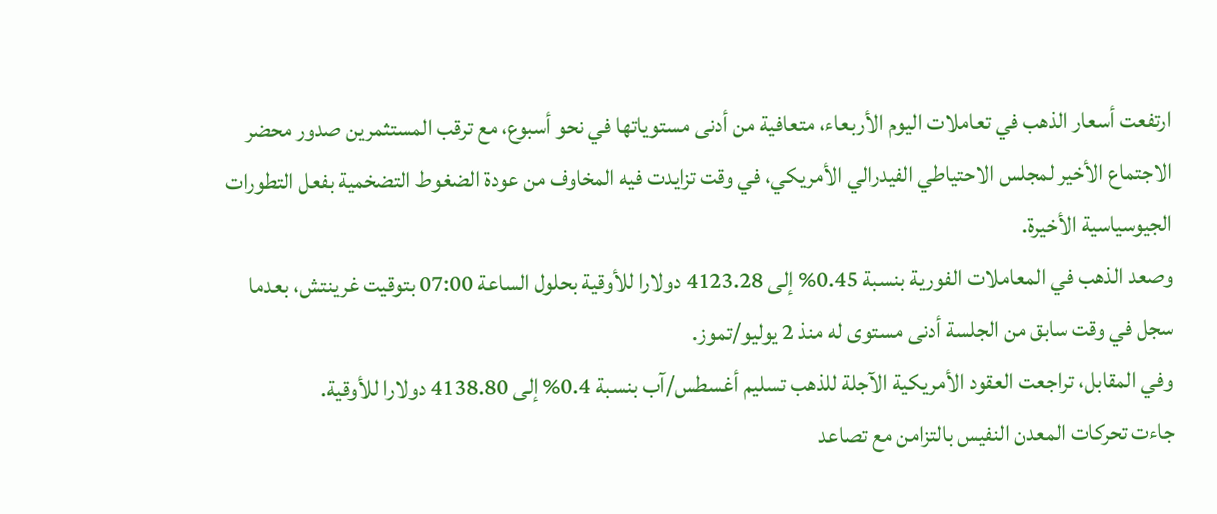ارتفعت أسعار الذهب في تعاملات اليوم الأربعاء، متعافية من أدنى مستوياتها في نحو أسبوع، مع ترقب المستثمرين صدور محضر الاجتماع الأخير لمجلس الاحتياطي الفيدرالي الأمريكي، في وقت تزايدت فيه المخاوف من عودة الضغوط التضخمية بفعل التطورات الجيوسياسية الأخيرة.
وصعد الذهب في المعاملات الفورية بنسبة 0.45% إلى 4123.28 دولارا للأوقية بحلول الساعة 07:00 بتوقيت غرينتش، بعدما سجل في وقت سابق من الجلسة أدنى مستوى له منذ 2 يوليو/تموز.
وفي المقابل، تراجعت العقود الأمريكية الآجلة للذهب تسليم أغسطس/آب بنسبة 0.4% إلى 4138.80 دولارا للأوقية.
جاءت تحركات المعدن النفيس بالتزامن مع تصاعد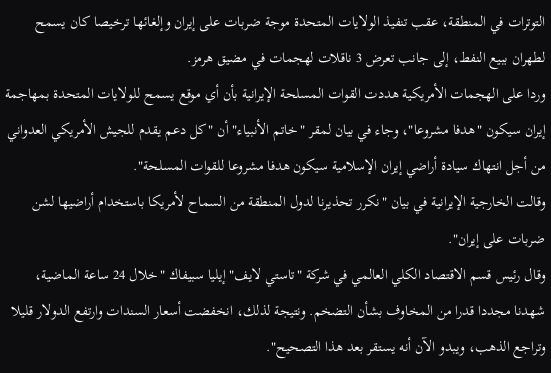التوترات في المنطقة، عقب تنفيذ الولايات المتحدة موجة ضربات على إيران وإلغائها ترخيصا كان يسمح لطهران ببيع النفط، إلى جانب تعرض 3 ناقلات لهجمات في مضيق هرمز.
وردا على الهجمات الأمريكية هددت القوات المسلحة الإيرانية بأن أي موقع يسمح للولايات المتحدة بمهاجمة إيران سيكون "هدفا مشروعا"، وجاء في بيان لمقر "خاتم الأنبياء" أن "كل دعم يقدم للجيش الأمريكي العدواني من أجل انتهاك سيادة أراضي إيران الإسلامية سيكون هدفا مشروعا للقوات المسلحة".
وقالت الخارجية الإيرانية في بيان "نكرر تحذيرنا لدول المنطقة من السماح لأمريكا باستخدام أراضيها لشن ضربات على إيران".
وقال رئيس قسم الاقتصاد الكلي العالمي في شركة "تاستي لايف" إيليا سبيفاك "خلال 24 ساعة الماضية، شهدنا مجددا قدرا من المخاوف بشأن التضخم. ونتيجة لذلك، انخفضت أسعار السندات وارتفع الدولار قليلا وتراجع الذهب، ويبدو الآن أنه يستقر بعد هذا التصحيح".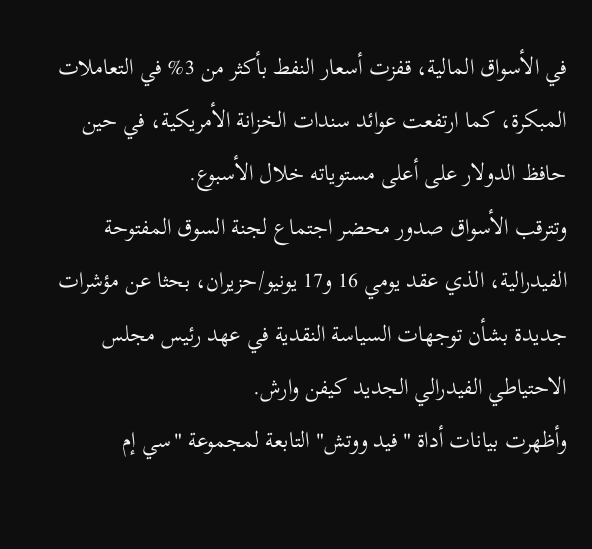في الأسواق المالية، قفزت أسعار النفط بأكثر من 3% في التعاملات المبكرة، كما ارتفعت عوائد سندات الخزانة الأمريكية، في حين حافظ الدولار على أعلى مستوياته خلال الأسبوع.
وتترقب الأسواق صدور محضر اجتماع لجنة السوق المفتوحة الفيدرالية، الذي عقد يومي 16 و17 يونيو/حزيران، بحثا عن مؤشرات جديدة بشأن توجهات السياسة النقدية في عهد رئيس مجلس الاحتياطي الفيدرالي الجديد كيفن وارش.
وأظهرت بيانات أداة "فيد ووتش" التابعة لمجموعة "سي إم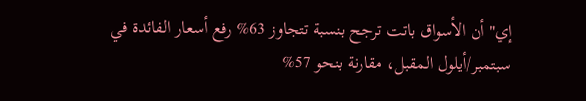إي" أن الأسواق باتت ترجح بنسبة تتجاوز 63% رفع أسعار الفائدة في سبتمبر/أيلول المقبل، مقارنة بنحو 57%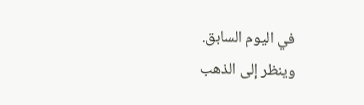في اليوم السابق.
وينظر إلى الذهب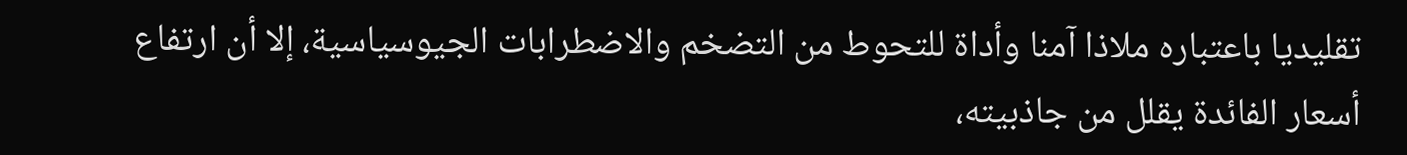تقليديا باعتباره ملاذا آمنا وأداة للتحوط من التضخم والاضطرابات الجيوسياسية، إلا أن ارتفاع أسعار الفائدة يقلل من جاذبيته،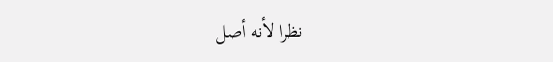نظرا لأنه أصل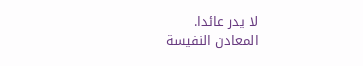لا يدر عائدا.
المعادن النفيسة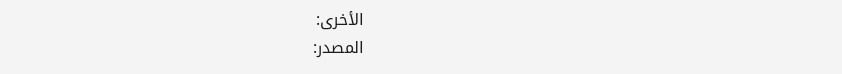الأخرى:
المصدر: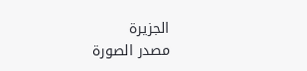الجزيرة
مصدر الصورة